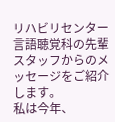リハビリセンター 言語聴覚科の先輩スタッフからのメッセージをご紹介します。
私は今年、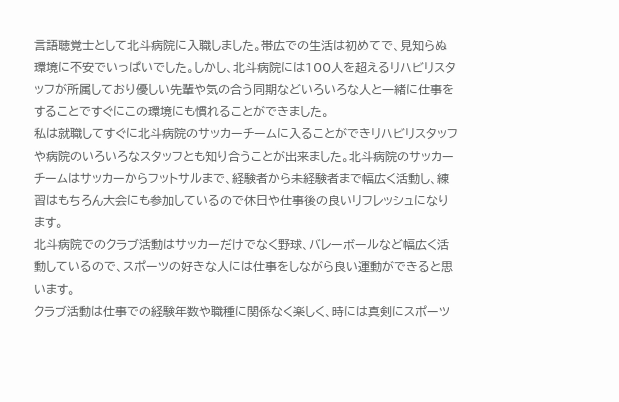言語聴覚士として北斗病院に入職しました。帯広での生活は初めてで、見知らぬ環境に不安でいっぱいでした。しかし、北斗病院には100人を超えるリハビリスタッフが所属しており優しい先輩や気の合う同期などいろいろな人と一緒に仕事をすることですぐにこの環境にも慣れることができました。
私は就職してすぐに北斗病院のサッカーチームに入ることができリハビリスタッフや病院のいろいろなスタッフとも知り合うことが出来ました。北斗病院のサッカーチームはサッカーからフットサルまで、経験者から未経験者まで幅広く活動し、練習はもちろん大会にも参加しているので休日や仕事後の良いリフレッシュになります。
北斗病院でのクラブ活動はサッカーだけでなく野球、バレーボールなど幅広く活動しているので、スポーツの好きな人には仕事をしながら良い運動ができると思います。
クラブ活動は仕事での経験年数や職種に関係なく楽しく、時には真剣にスポーツ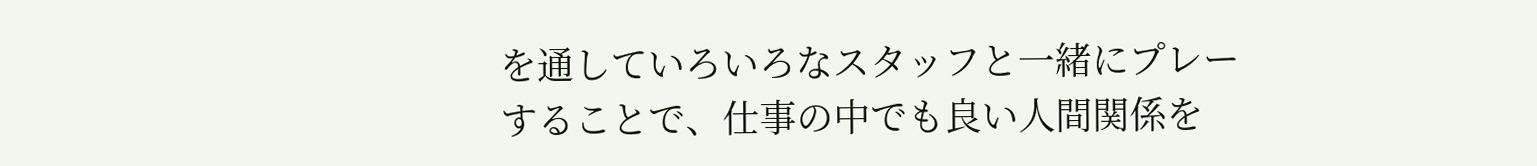を通していろいろなスタッフと一緒にプレーすることで、仕事の中でも良い人間関係を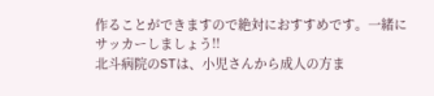作ることができますので絶対におすすめです。一緒にサッカーしましょう!!
北斗病院のSTは、小児さんから成人の方ま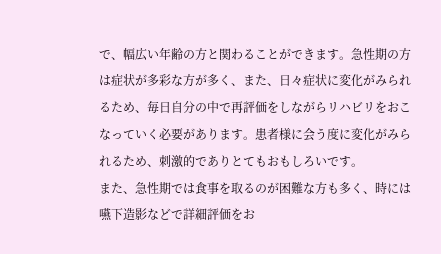で、幅広い年齢の方と関わることができます。急性期の方は症状が多彩な方が多く、また、日々症状に変化がみられるため、毎日自分の中で再評価をしながらリハビリをおこなっていく必要があります。患者様に会う度に変化がみられるため、刺激的でありとてもおもしろいです。
また、急性期では食事を取るのが困難な方も多く、時には嚥下造影などで詳細評価をお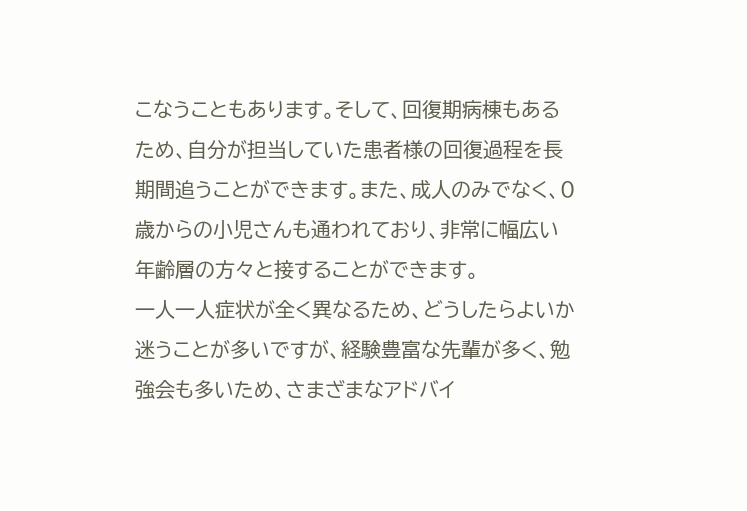こなうこともあります。そして、回復期病棟もあるため、自分が担当していた患者様の回復過程を長期間追うことができます。また、成人のみでなく、0歳からの小児さんも通われており、非常に幅広い年齢層の方々と接することができます。
一人一人症状が全く異なるため、どうしたらよいか迷うことが多いですが、経験豊富な先輩が多く、勉強会も多いため、さまざまなアドバイ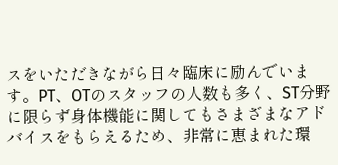スをいただきながら日々臨床に励んでいます。PT、OTのスタッフの人数も多く、ST分野に限らず身体機能に関してもさまざまなアドバイスをもらえるため、非常に恵まれた環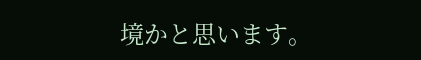境かと思います。